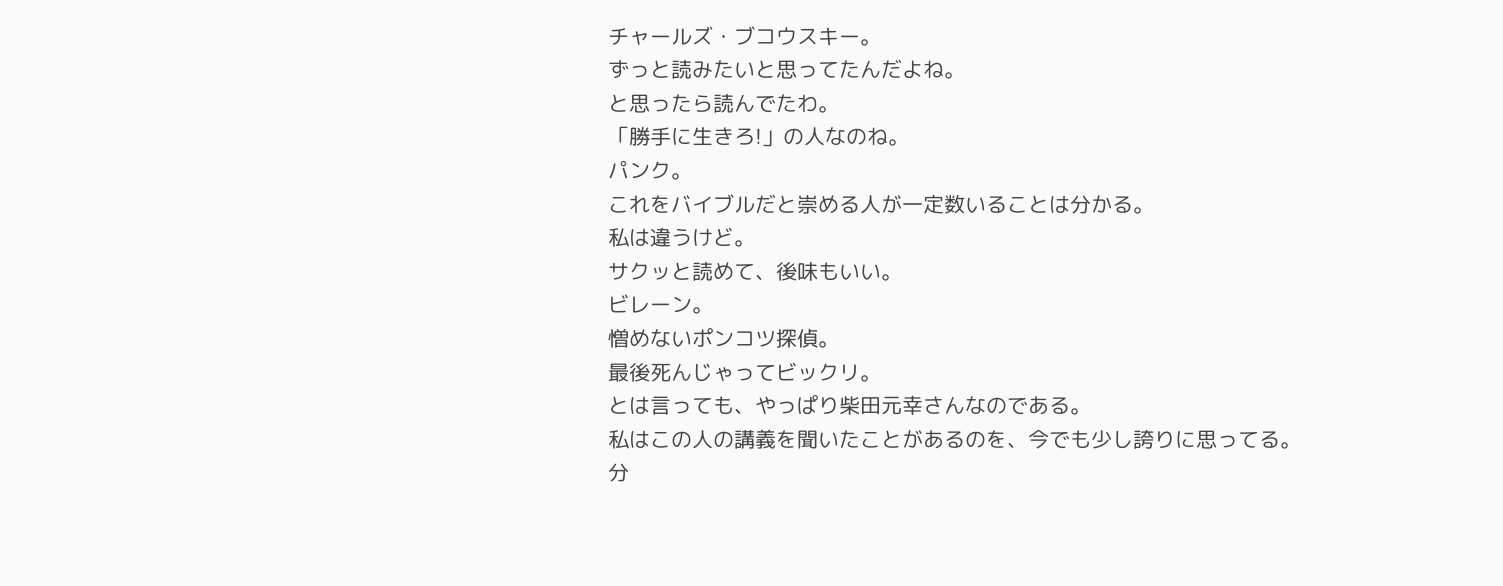チャールズ・ブコウスキー。
ずっと読みたいと思ってたんだよね。
と思ったら読んでたわ。
「勝手に生きろ!」の人なのね。
パンク。
これをバイブルだと崇める人が一定数いることは分かる。
私は違うけど。
サクッと読めて、後味もいい。
ビレーン。
憎めないポンコツ探偵。
最後死んじゃってビックリ。
とは言っても、やっぱり柴田元幸さんなのである。
私はこの人の講義を聞いたことがあるのを、今でも少し誇りに思ってる。
分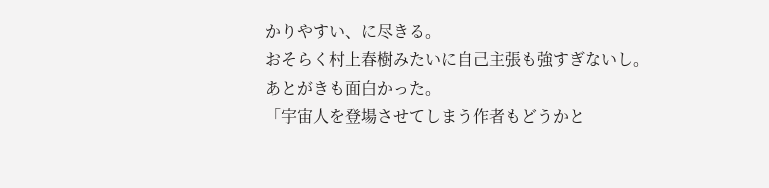かりやすい、に尽きる。
おそらく村上春樹みたいに自己主張も強すぎないし。
あとがきも面白かった。
「宇宙人を登場させてしまう作者もどうかと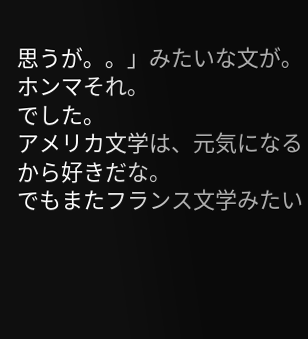思うが。。」みたいな文が。
ホンマそれ。
でした。
アメリカ文学は、元気になるから好きだな。
でもまたフランス文学みたい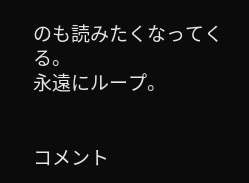のも読みたくなってくる。
永遠にループ。


コメント